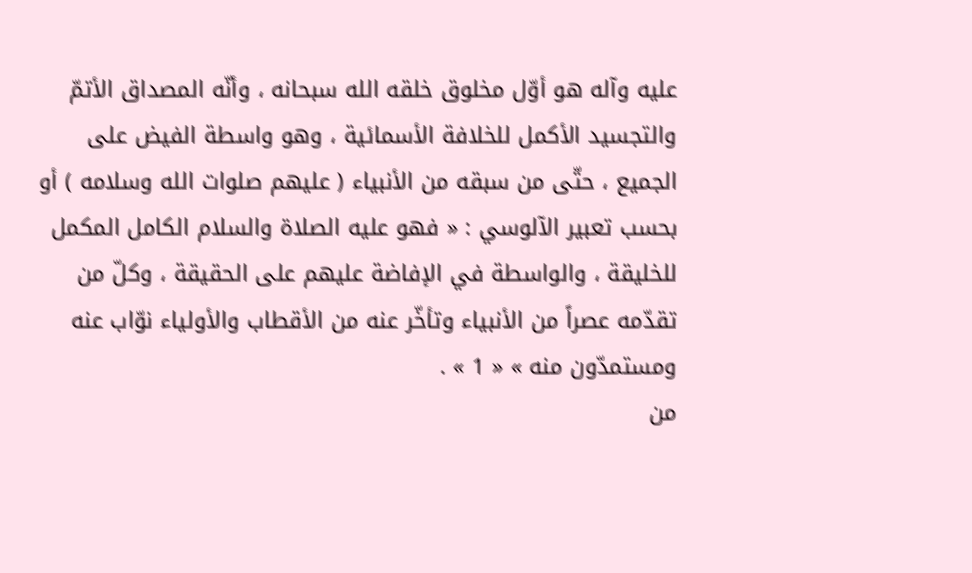عليه وآله هو أوّل مخلوق خلقه الله سبحانه ، وأنّه المصداق الأتمّ والتجسيد الأكمل للخلافة الأسمائية ، وهو واسطة الفيض على الجميع ، حتّى من سبقه من الأنبياء ( عليهم صلوات الله وسلامه ) أو بحسب تعبير الآلوسي : « فهو عليه الصلاة والسلام الكامل المكمل للخليقة ، والواسطة في الإفاضة عليهم على الحقيقة ، وكلّ من
تقدّمه عصراً من الأنبياء وتأخّر عنه من الأقطاب والأولياء نوّاب عنه ومستمدّون منه » « 1 » .
من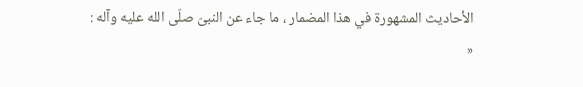الأحاديث المشهورة في هذا المضمار ، ما جاء عن النبىّ صلّى الله عليه وآله :
«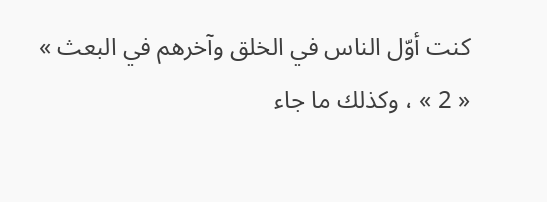كنت أوّل الناس في الخلق وآخرهم في البعث »
« 2 » ، وكذلك ما جاء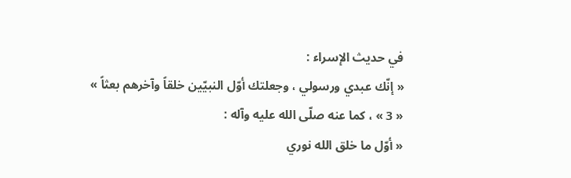في حديث الإسراء :
« إنّك عبدي ورسولي ، وجعلتك أوّل النبيّين خلقاً وآخرهم بعثاً »
« 3 » ، كما عنه صلّى الله عليه وآله :
« أوّل ما خلق الله نوري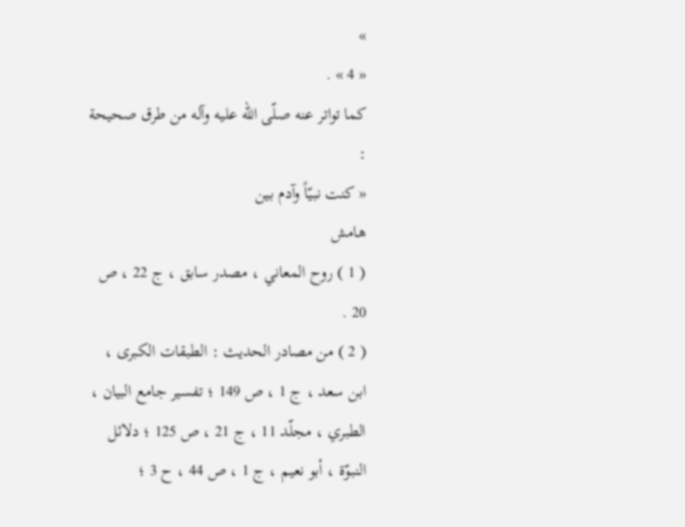»
« 4 » .
كما تواتر عنه صلّى الله عليه وآله من طرق صحيحة :
« كنت نبيّاً وآدم بين
هامش
( 1 ) روح المعاني ، مصدر سابق ، ج 22 ، ص 20 .
( 2 ) من مصادر الحديث : الطبقات الكبرى ، ابن سعد ، ج 1 ، ص 149 ؛ تفسير جامع البيان ، الطبري ، مجلّد 11 ، ج 21 ، ص 125 ؛ دلائل النبوّة ، أبو نعيم ، ج 1 ، ص 44 ، ح 3 ؛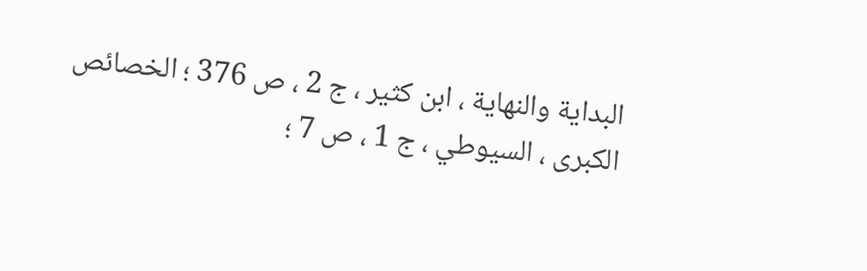البداية والنهاية ، ابن كثير ، ج 2 ، ص 376 ؛ الخصائص الكبرى ، السيوطي ، ج 1 ، ص 7 ؛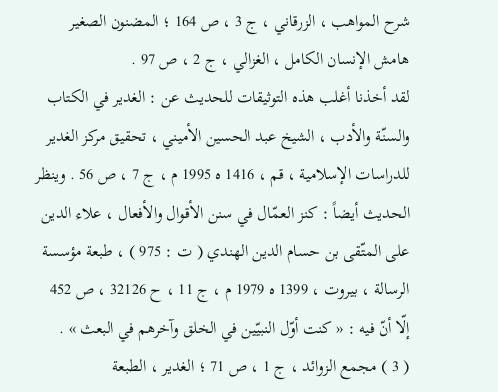شرح المواهب ، الزرقاني ، ج 3 ، ص 164 ؛ المضنون الصغير هامش الإنسان الكامل ، الغزالي ، ج 2 ، ص 97 .
لقد أخذنا أغلب هذه التوثيقات للحديث عن : الغدير في الكتاب والسنّة والأدب ، الشيخ عبد الحسين الأميني ، تحقيق مركز الغدير للدراسات الإسلامية ، قم ، 1416 ه 1995 م ، ج 7 ، ص 56 . وينظر الحديث أيضاً : كنز العمّال في سنن الأقوال والأفعال ، علاء الدين على المتّقى بن حسام الدين الهندي ( ت : 975 ) ، طبعة مؤسسة الرسالة ، بيروت ، 1399 ه 1979 م ، ج 11 ، ح 32126 ، ص 452 إلّا أنّ فيه : « كنت أوّل النبيّين في الخلق وآخرهم في البعث » .
( 3 ) مجمع الزوائد ، ج 1 ، ص 71 ؛ الغدير ، الطبعة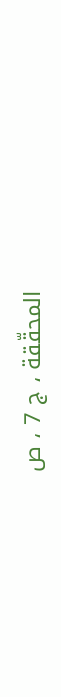المحقّقة ، ج 7 ، ص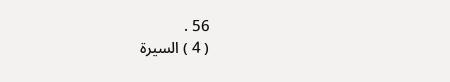56 .
( 4 ) السيرة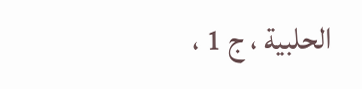الحلبية ، ج 1 ،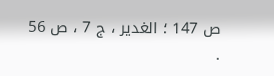ص 147 ؛ الغدير ، ج 7 ، ص 56 .